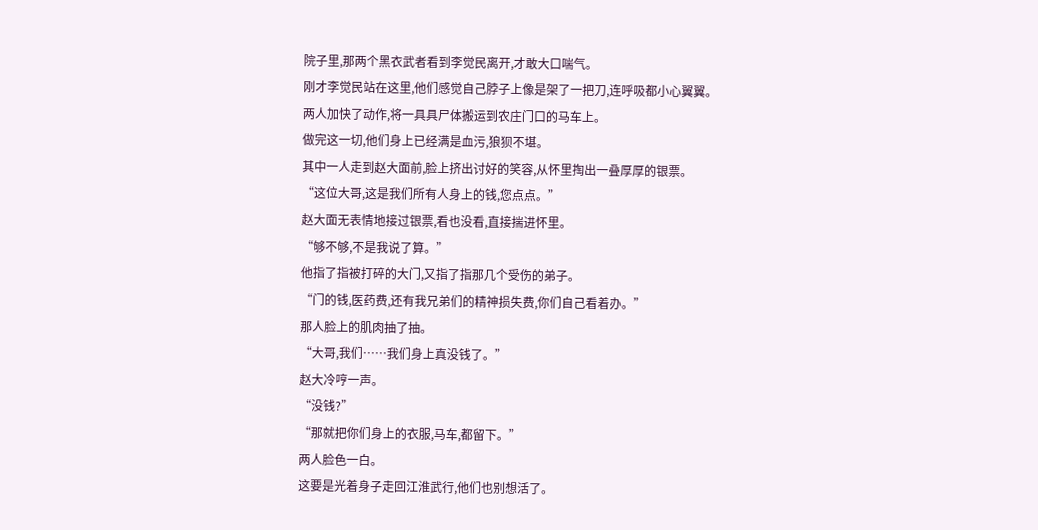院子里,那两个黑衣武者看到李觉民离开,才敢大口喘气。
刚才李觉民站在这里,他们感觉自己脖子上像是架了一把刀,连呼吸都小心翼翼。
两人加快了动作,将一具具尸体搬运到农庄门口的马车上。
做完这一切,他们身上已经满是血污,狼狈不堪。
其中一人走到赵大面前,脸上挤出讨好的笑容,从怀里掏出一叠厚厚的银票。
“这位大哥,这是我们所有人身上的钱,您点点。”
赵大面无表情地接过银票,看也没看,直接揣进怀里。
“够不够,不是我说了算。”
他指了指被打碎的大门,又指了指那几个受伤的弟子。
“门的钱,医药费,还有我兄弟们的精神损失费,你们自己看着办。”
那人脸上的肌肉抽了抽。
“大哥,我们……我们身上真没钱了。”
赵大冷哼一声。
“没钱?”
“那就把你们身上的衣服,马车,都留下。”
两人脸色一白。
这要是光着身子走回江淮武行,他们也别想活了。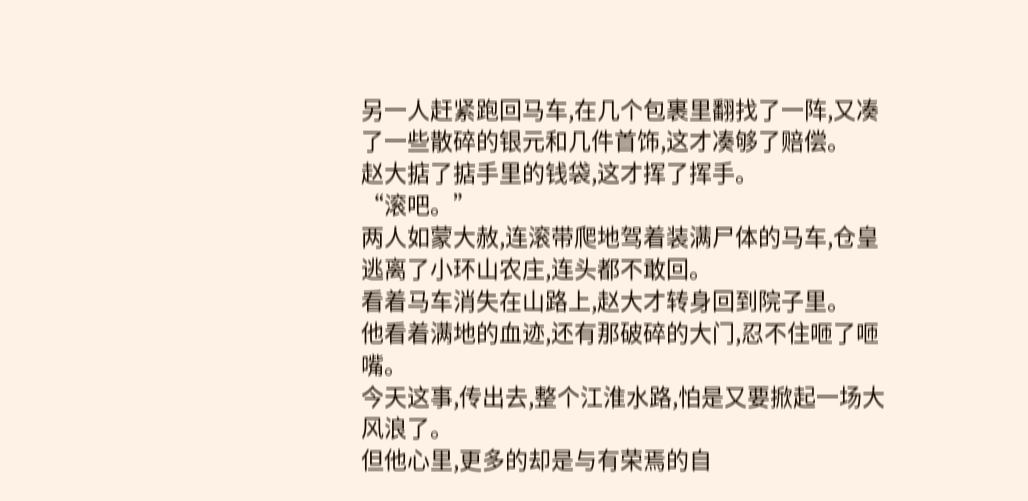另一人赶紧跑回马车,在几个包裹里翻找了一阵,又凑了一些散碎的银元和几件首饰,这才凑够了赔偿。
赵大掂了掂手里的钱袋,这才挥了挥手。
“滚吧。”
两人如蒙大赦,连滚带爬地驾着装满尸体的马车,仓皇逃离了小环山农庄,连头都不敢回。
看着马车消失在山路上,赵大才转身回到院子里。
他看着满地的血迹,还有那破碎的大门,忍不住咂了咂嘴。
今天这事,传出去,整个江淮水路,怕是又要掀起一场大风浪了。
但他心里,更多的却是与有荣焉的自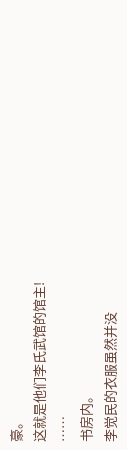豪。
这就是他们李氏武馆的馆主!
……
书房内。
李觉民的衣服虽然并没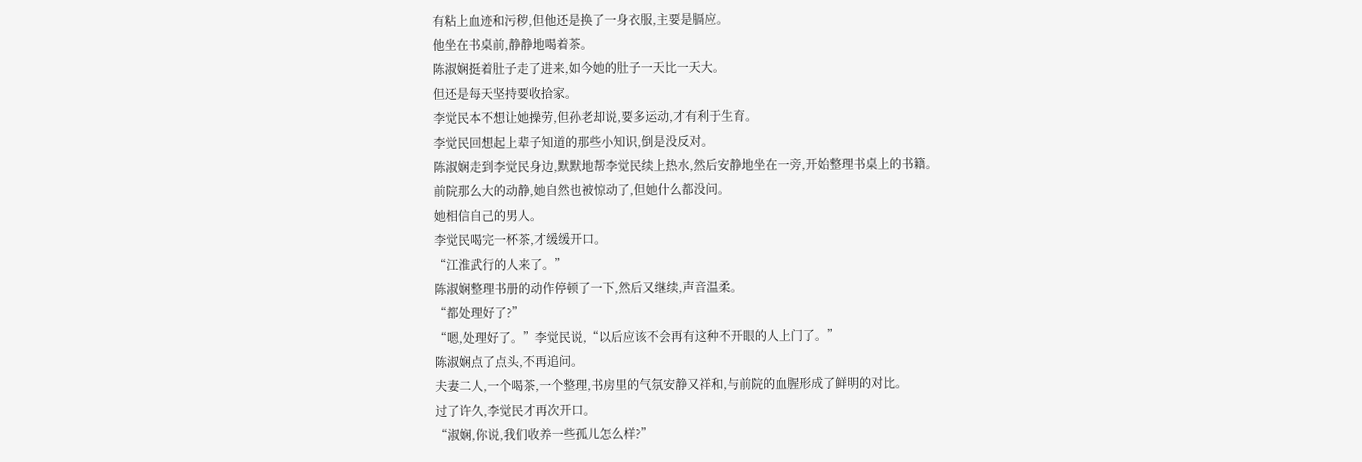有粘上血迹和污秽,但他还是换了一身衣服,主要是膈应。
他坐在书桌前,静静地喝着茶。
陈淑娴挺着肚子走了进来,如今她的肚子一天比一天大。
但还是每天坚持要收拾家。
李觉民本不想让她操劳,但孙老却说,要多运动,才有利于生育。
李觉民回想起上辈子知道的那些小知识,倒是没反对。
陈淑娴走到李觉民身边,默默地帮李觉民续上热水,然后安静地坐在一旁,开始整理书桌上的书籍。
前院那么大的动静,她自然也被惊动了,但她什么都没问。
她相信自己的男人。
李觉民喝完一杯茶,才缓缓开口。
“江淮武行的人来了。”
陈淑娴整理书册的动作停顿了一下,然后又继续,声音温柔。
“都处理好了?”
“嗯,处理好了。”李觉民说,“以后应该不会再有这种不开眼的人上门了。”
陈淑娴点了点头,不再追问。
夫妻二人,一个喝茶,一个整理,书房里的气氛安静又祥和,与前院的血腥形成了鲜明的对比。
过了许久,李觉民才再次开口。
“淑娴,你说,我们收养一些孤儿怎么样?”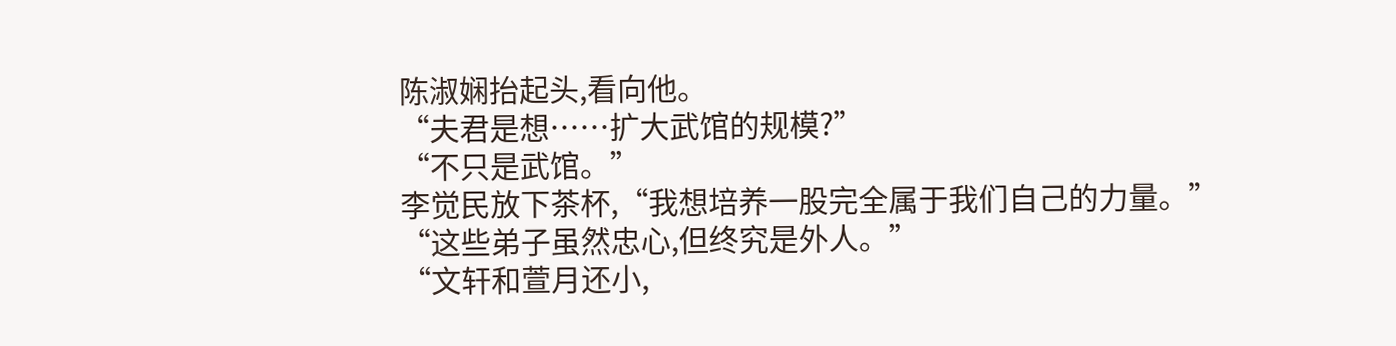陈淑娴抬起头,看向他。
“夫君是想……扩大武馆的规模?”
“不只是武馆。”
李觉民放下茶杯,“我想培养一股完全属于我们自己的力量。”
“这些弟子虽然忠心,但终究是外人。”
“文轩和萱月还小,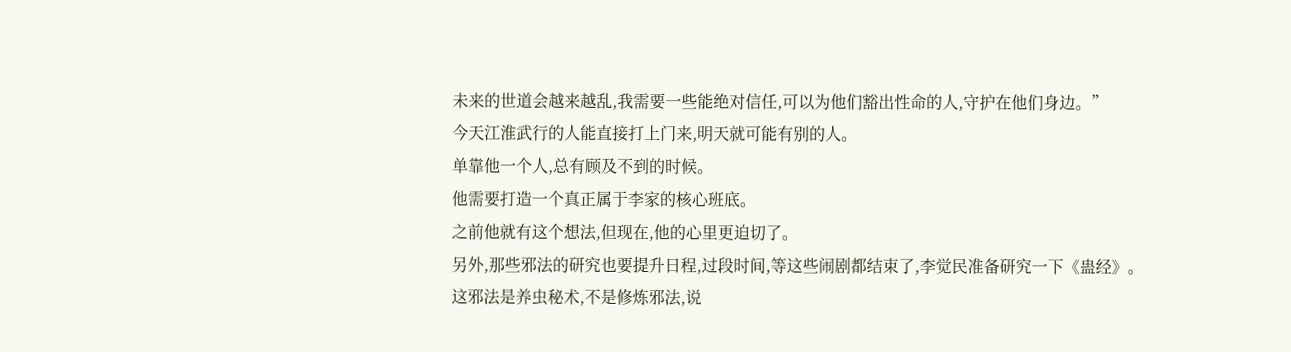未来的世道会越来越乱,我需要一些能绝对信任,可以为他们豁出性命的人,守护在他们身边。”
今天江淮武行的人能直接打上门来,明天就可能有别的人。
单靠他一个人,总有顾及不到的时候。
他需要打造一个真正属于李家的核心班底。
之前他就有这个想法,但现在,他的心里更迫切了。
另外,那些邪法的研究也要提升日程,过段时间,等这些闹剧都结束了,李觉民准备研究一下《蛊经》。
这邪法是养虫秘术,不是修炼邪法,说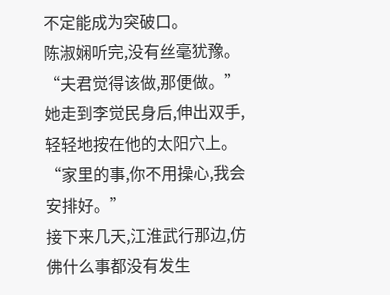不定能成为突破口。
陈淑娴听完,没有丝毫犹豫。
“夫君觉得该做,那便做。”
她走到李觉民身后,伸出双手,轻轻地按在他的太阳穴上。
“家里的事,你不用操心,我会安排好。”
接下来几天,江淮武行那边,仿佛什么事都没有发生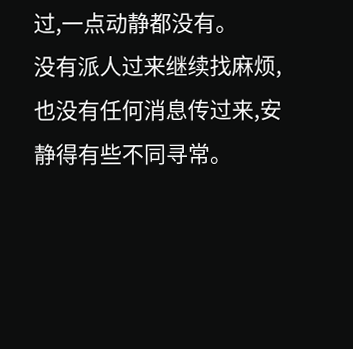过,一点动静都没有。
没有派人过来继续找麻烦,也没有任何消息传过来,安静得有些不同寻常。